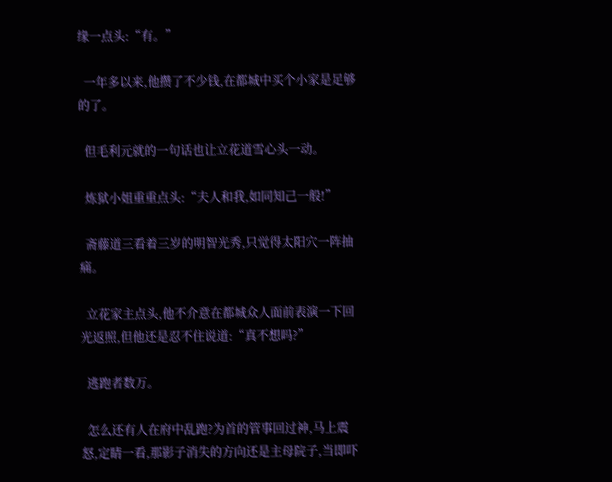缘一点头:“有。”

  一年多以来,他攒了不少钱,在都城中买个小家是足够的了。

  但毛利元就的一句话也让立花道雪心头一动。

  炼狱小姐重重点头:“夫人和我,如同知己一般!”

  斋藤道三看着三岁的明智光秀,只觉得太阳穴一阵抽痛。

  立花家主点头,他不介意在都城众人面前表演一下回光返照,但他还是忍不住说道:“真不想吗?”

  逃跑者数万。

  怎么还有人在府中乱跑?为首的管事回过神,马上震怒,定睛一看,那影子消失的方向还是主母院子,当即吓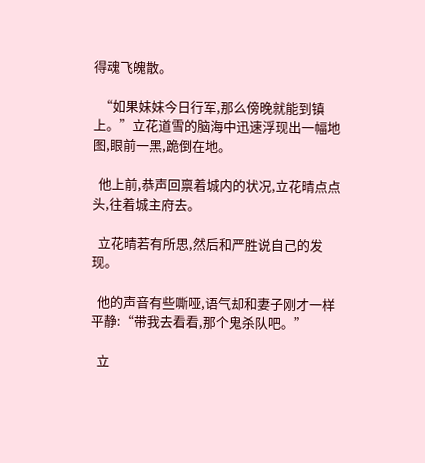得魂飞魄散。

  “如果妹妹今日行军,那么傍晚就能到镇上。”立花道雪的脑海中迅速浮现出一幅地图,眼前一黑,跪倒在地。

  他上前,恭声回禀着城内的状况,立花晴点点头,往着城主府去。

  立花晴若有所思,然后和严胜说自己的发现。

  他的声音有些嘶哑,语气却和妻子刚才一样平静:“带我去看看,那个鬼杀队吧。”

  立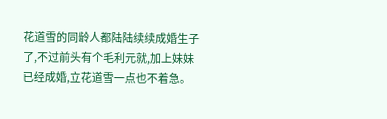花道雪的同龄人都陆陆续续成婚生子了,不过前头有个毛利元就,加上妹妹已经成婚,立花道雪一点也不着急。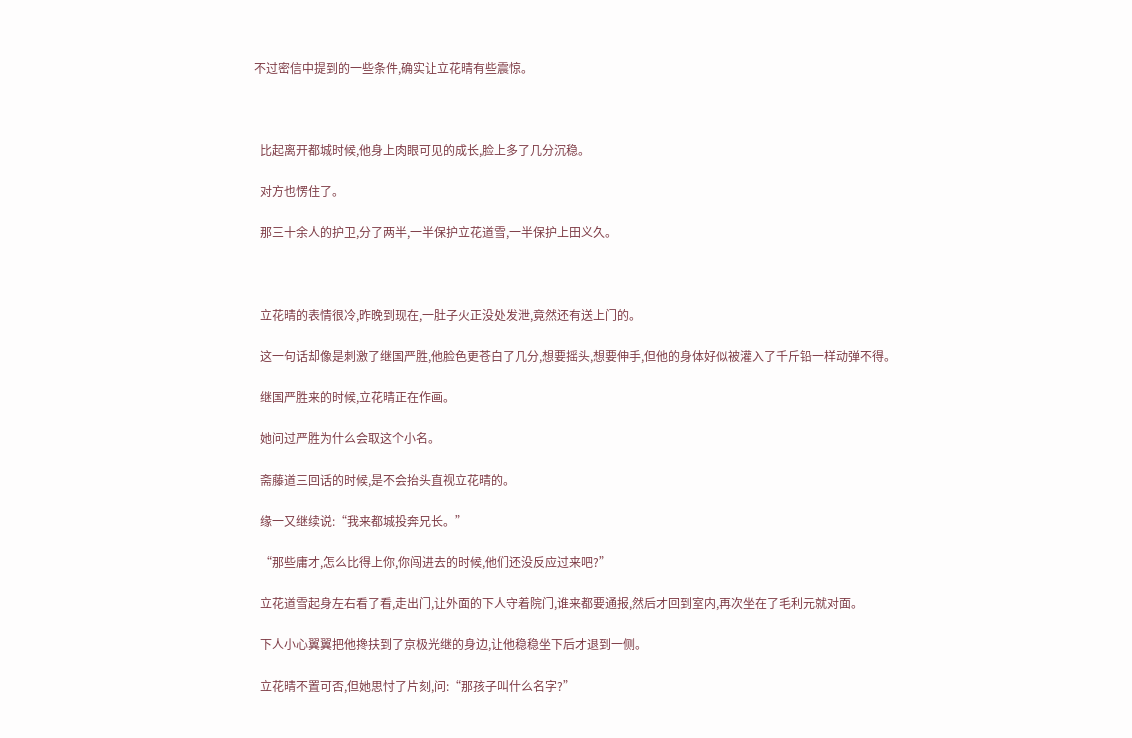不过密信中提到的一些条件,确实让立花晴有些震惊。



  比起离开都城时候,他身上肉眼可见的成长,脸上多了几分沉稳。

  对方也愣住了。

  那三十余人的护卫,分了两半,一半保护立花道雪,一半保护上田义久。



  立花晴的表情很冷,昨晚到现在,一肚子火正没处发泄,竟然还有送上门的。

  这一句话却像是刺激了继国严胜,他脸色更苍白了几分,想要摇头,想要伸手,但他的身体好似被灌入了千斤铅一样动弹不得。

  继国严胜来的时候,立花晴正在作画。

  她问过严胜为什么会取这个小名。

  斋藤道三回话的时候,是不会抬头直视立花晴的。

  缘一又继续说:“我来都城投奔兄长。”

  “那些庸才,怎么比得上你,你闯进去的时候,他们还没反应过来吧?”

  立花道雪起身左右看了看,走出门,让外面的下人守着院门,谁来都要通报,然后才回到室内,再次坐在了毛利元就对面。

  下人小心翼翼把他搀扶到了京极光继的身边,让他稳稳坐下后才退到一侧。

  立花晴不置可否,但她思忖了片刻,问:“那孩子叫什么名字?”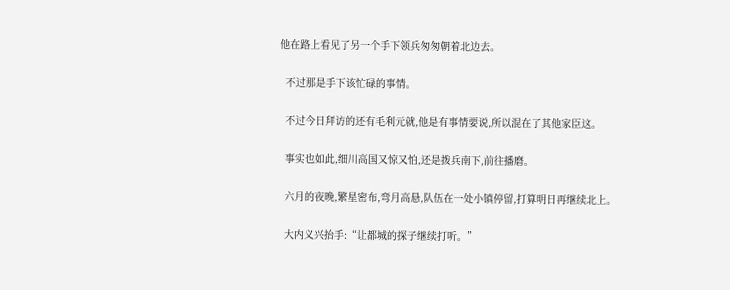他在路上看见了另一个手下领兵匆匆朝着北边去。

  不过那是手下该忙碌的事情。

  不过今日拜访的还有毛利元就,他是有事情要说,所以混在了其他家臣这。

  事实也如此,细川高国又惊又怕,还是拨兵南下,前往播磨。

  六月的夜晚,繁星密布,弯月高悬,队伍在一处小镇停留,打算明日再继续北上。

  大内义兴抬手:“让都城的探子继续打听。”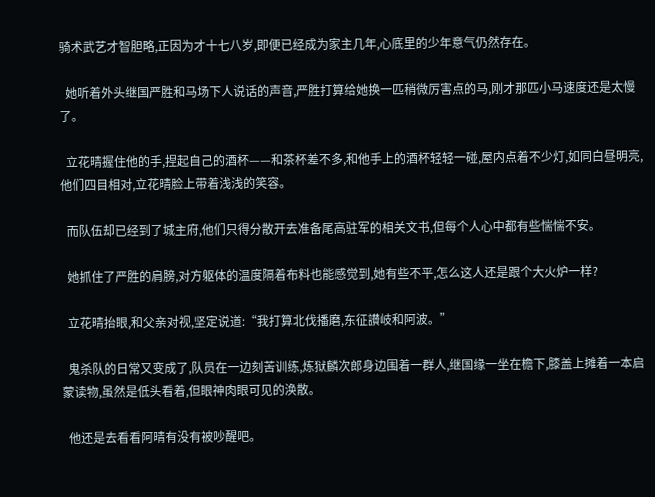骑术武艺才智胆略,正因为才十七八岁,即便已经成为家主几年,心底里的少年意气仍然存在。

  她听着外头继国严胜和马场下人说话的声音,严胜打算给她换一匹稍微厉害点的马,刚才那匹小马速度还是太慢了。

  立花晴握住他的手,捏起自己的酒杯——和茶杯差不多,和他手上的酒杯轻轻一碰,屋内点着不少灯,如同白昼明亮,他们四目相对,立花晴脸上带着浅浅的笑容。

  而队伍却已经到了城主府,他们只得分散开去准备尾高驻军的相关文书,但每个人心中都有些惴惴不安。

  她抓住了严胜的肩膀,对方躯体的温度隔着布料也能感觉到,她有些不平,怎么这人还是跟个大火炉一样?

  立花晴抬眼,和父亲对视,坚定说道:“我打算北伐播磨,东征讃岐和阿波。”

  鬼杀队的日常又变成了,队员在一边刻苦训练,炼狱麟次郎身边围着一群人,继国缘一坐在檐下,膝盖上摊着一本启蒙读物,虽然是低头看着,但眼神肉眼可见的涣散。

  他还是去看看阿晴有没有被吵醒吧。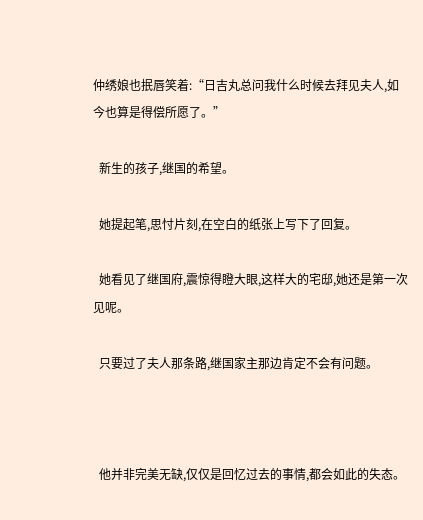仲绣娘也抿唇笑着:“日吉丸总问我什么时候去拜见夫人,如今也算是得偿所愿了。”

  新生的孩子,继国的希望。

  她提起笔,思忖片刻,在空白的纸张上写下了回复。

  她看见了继国府,震惊得瞪大眼,这样大的宅邸,她还是第一次见呢。

  只要过了夫人那条路,继国家主那边肯定不会有问题。



  他并非完美无缺,仅仅是回忆过去的事情,都会如此的失态。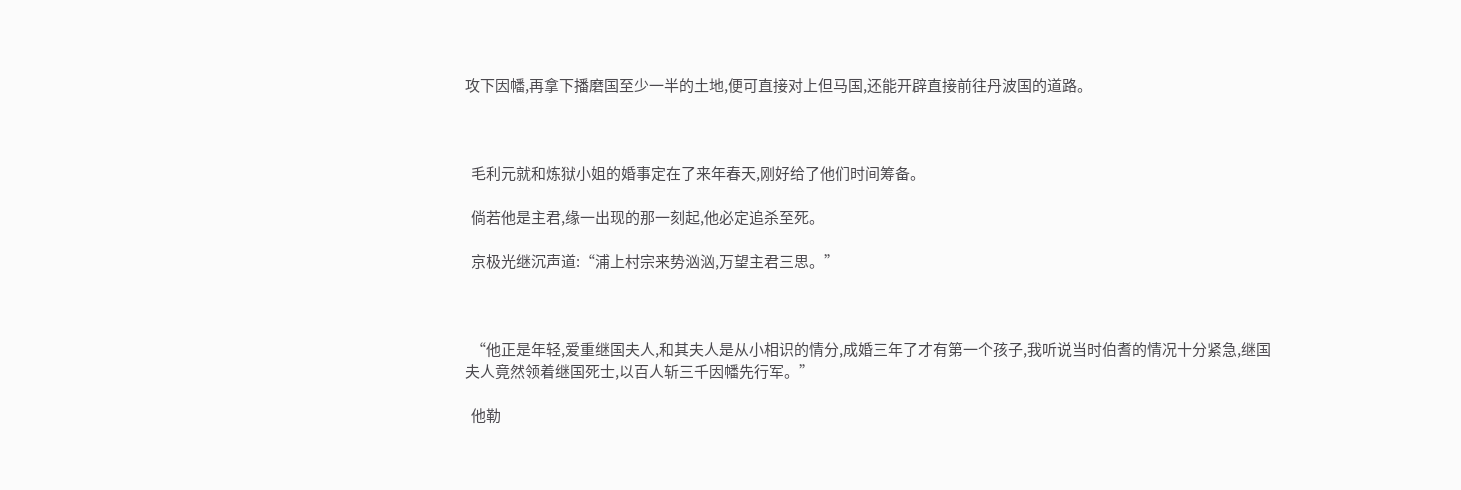攻下因幡,再拿下播磨国至少一半的土地,便可直接对上但马国,还能开辟直接前往丹波国的道路。



  毛利元就和炼狱小姐的婚事定在了来年春天,刚好给了他们时间筹备。

  倘若他是主君,缘一出现的那一刻起,他必定追杀至死。

  京极光继沉声道:“浦上村宗来势汹汹,万望主君三思。”



  “他正是年轻,爱重继国夫人,和其夫人是从小相识的情分,成婚三年了才有第一个孩子,我听说当时伯耆的情况十分紧急,继国夫人竟然领着继国死士,以百人斩三千因幡先行军。”

  他勒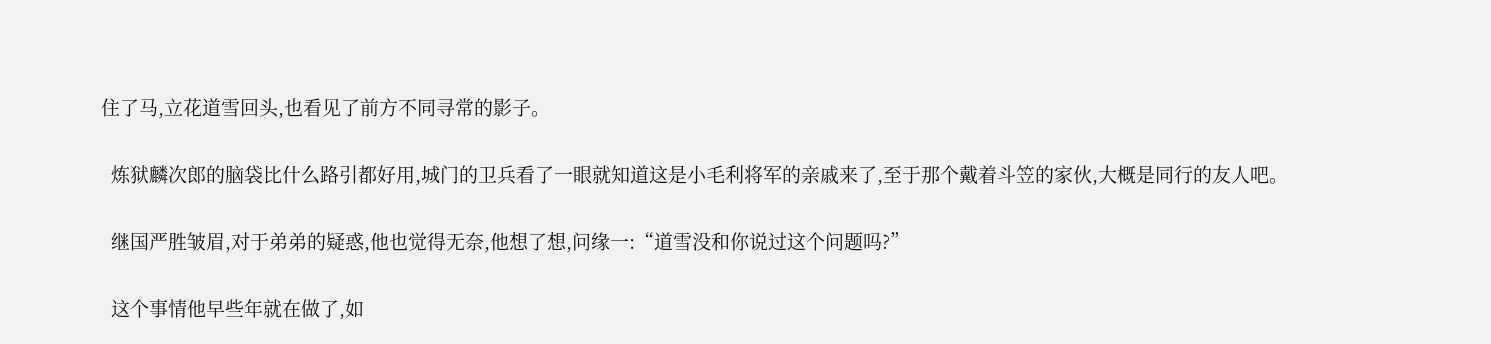住了马,立花道雪回头,也看见了前方不同寻常的影子。

  炼狱麟次郎的脑袋比什么路引都好用,城门的卫兵看了一眼就知道这是小毛利将军的亲戚来了,至于那个戴着斗笠的家伙,大概是同行的友人吧。

  继国严胜皱眉,对于弟弟的疑惑,他也觉得无奈,他想了想,问缘一:“道雪没和你说过这个问题吗?”

  这个事情他早些年就在做了,如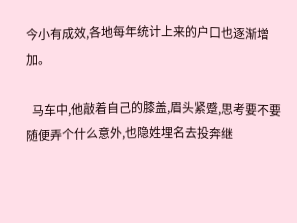今小有成效,各地每年统计上来的户口也逐渐增加。

  马车中,他敲着自己的膝盖,眉头紧蹙,思考要不要随便弄个什么意外,也隐姓埋名去投奔继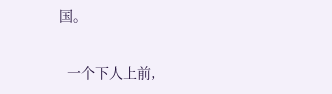国。

  一个下人上前,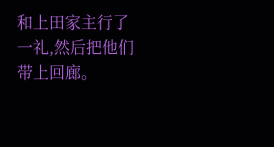和上田家主行了一礼,然后把他们带上回廊。